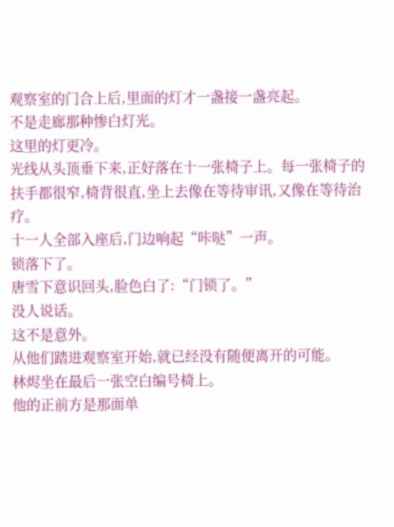观察室的门合上后,里面的灯才一盏接一盏亮起。
不是走廊那种惨白灯光。
这里的灯更冷。
光线从头顶垂下来,正好落在十一张椅子上。每一张椅子的扶手都很窄,椅背很直,坐上去像在等待审讯,又像在等待治疗。
十一人全部入座后,门边响起“咔哒”一声。
锁落下了。
唐雪下意识回头,脸色白了:“门锁了。”
没人说话。
这不是意外。
从他们踏进观察室开始,就已经没有随便离开的可能。
林烬坐在最后一张空白编号椅上。
他的正前方是那面单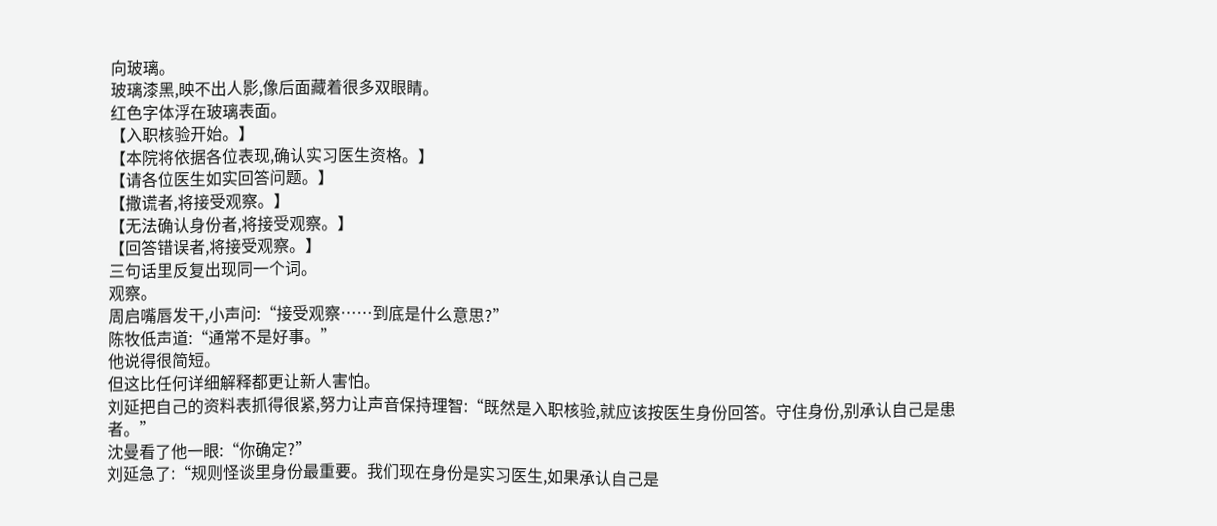向玻璃。
玻璃漆黑,映不出人影,像后面藏着很多双眼睛。
红色字体浮在玻璃表面。
【入职核验开始。】
【本院将依据各位表现,确认实习医生资格。】
【请各位医生如实回答问题。】
【撒谎者,将接受观察。】
【无法确认身份者,将接受观察。】
【回答错误者,将接受观察。】
三句话里反复出现同一个词。
观察。
周启嘴唇发干,小声问:“接受观察……到底是什么意思?”
陈牧低声道:“通常不是好事。”
他说得很简短。
但这比任何详细解释都更让新人害怕。
刘延把自己的资料表抓得很紧,努力让声音保持理智:“既然是入职核验,就应该按医生身份回答。守住身份,别承认自己是患者。”
沈曼看了他一眼:“你确定?”
刘延急了:“规则怪谈里身份最重要。我们现在身份是实习医生,如果承认自己是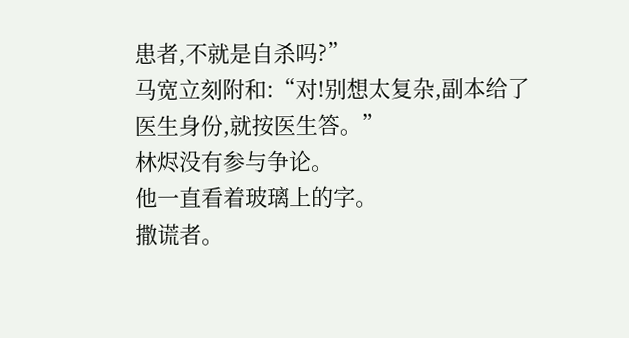患者,不就是自杀吗?”
马宽立刻附和:“对!别想太复杂,副本给了医生身份,就按医生答。”
林烬没有参与争论。
他一直看着玻璃上的字。
撒谎者。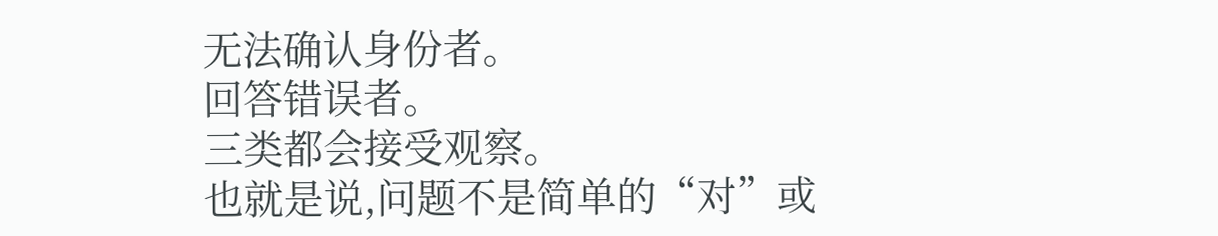无法确认身份者。
回答错误者。
三类都会接受观察。
也就是说,问题不是简单的“对”或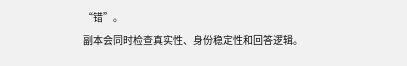“错”。
副本会同时检查真实性、身份稳定性和回答逻辑。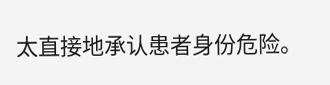太直接地承认患者身份危险。